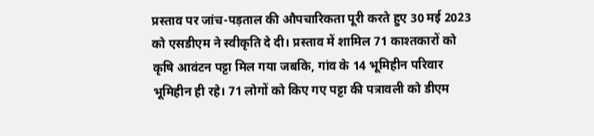प्रस्ताव पर जांच-पड़ताल की औपचारिकता पूरी करते हुए 30 मई 2023 को एसडीएम ने स्वीकृति दे दी। प्रस्ताव में शामिल 71 काश्तकारों को कृषि आवंटन पट्टा मिल गया जबकि, गांव के 14 भूमिहीन परिवार भूमिहीन ही रहे। 71 लोगों को किए गए पट्टा की पत्रावली को डीएम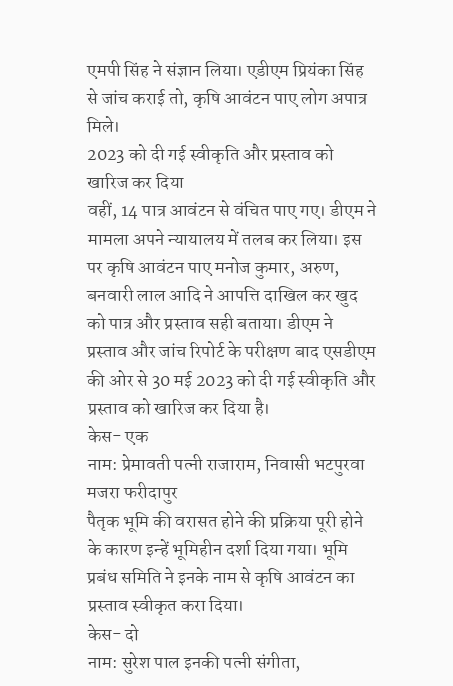एमपी सिंह ने संज्ञान लिया। एडीएम प्रियंका सिंह से जांच कराई तो, कृषि आवंटन पाए लोग अपात्र मिले।
2023 को दी गई स्वीकृति और प्रस्ताव को खारिज कर दिया
वहीं, 14 पात्र आवंटन से वंचित पाए गए। डीएम ने मामला अपने न्यायालय में तलब कर लिया। इस पर कृषि आवंटन पाए मनोज कुमार, अरुण, बनवारी लाल आदि ने आपत्ति दाखिल कर खुद को पात्र और प्रस्ताव सही बताया। डीएम ने प्रस्ताव और जांच रिपोर्ट के परीक्षण बाद एसडीएम की ओर से 30 मई 2023 को दी गई स्वीकृति और प्रस्ताव को खारिज कर दिया है।
केस- एक
नाम: प्रेमावती पत्नी राजाराम, निवासी भटपुरवा मजरा फरीदापुर
पैतृक भूमि की वरासत होने की प्रक्रिया पूरी होने के कारण इन्हें भूमिहीन दर्शा दिया गया। भूमि प्रबंध समिति ने इनके नाम से कृषि आवंटन का प्रस्ताव स्वीकृत करा दिया।
केस- दो
नाम: सुरेश पाल इनकी पत्नी संगीता,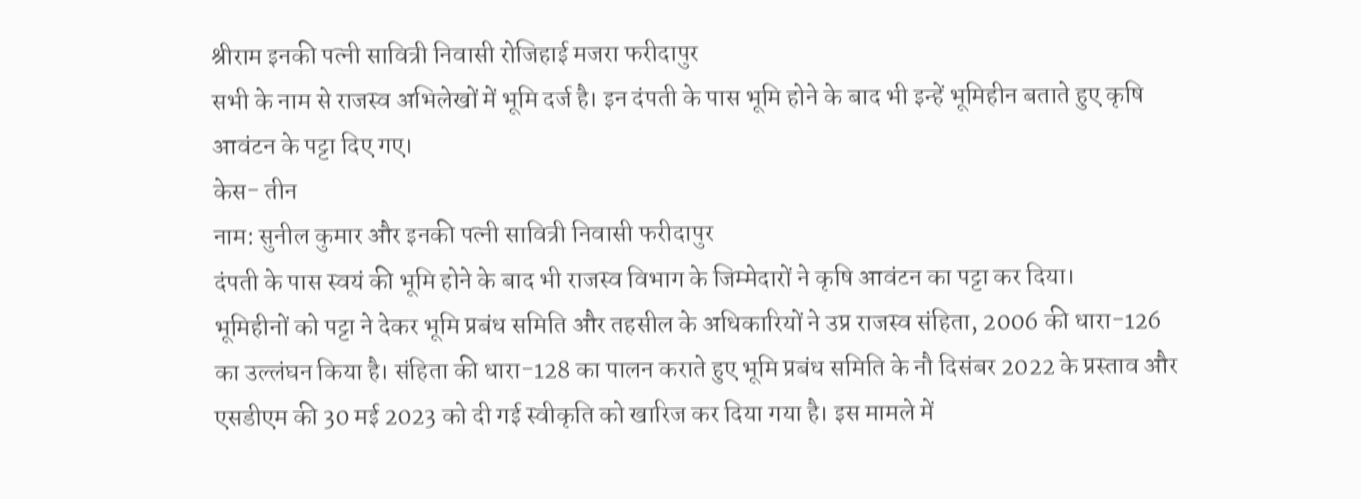श्रीराम इनकी पत्नी सावित्री निवासी रोजिहाई मजरा फरीदापुर
सभी के नाम से राजस्व अभिलेखों में भूमि दर्ज है। इन दंपती के पास भूमि होने के बाद भी इन्हें भूमिहीन बताते हुए कृषि आवंटन के पट्टा दिए गए।
केस- तीन
नाम: सुनील कुमार और इनकी पत्नी सावित्री निवासी फरीदापुर
दंपती के पास स्वयं की भूमि होने के बाद भी राजस्व विभाग के जिम्मेदारों ने कृषि आवंटन का पट्टा कर दिया।
भूमिहीनों को पट्टा ने देकर भूमि प्रबंध समिति और तहसील के अधिकारियों ने उप्र राजस्व संहिता, 2006 की धारा-126 का उल्लंघन किया है। संहिता की धारा-128 का पालन कराते हुए भूमि प्रबंध समिति के नौ दिसंबर 2022 के प्रस्ताव और एसडीएम की 30 मई 2023 को दी गई स्वीकृति को खारिज कर दिया गया है। इस मामले में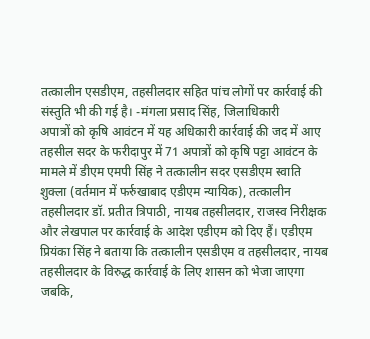तत्कालीन एसडीएम, तहसीलदार सहित पांच लोगों पर कार्रवाई की संस्तुति भी की गई है। -मंगला प्रसाद सिंह, जिलाधिकारी
अपात्रों को कृषि आवंटन में यह अधिकारी कार्रवाई की जद में आए
तहसील सदर के फरीदापुर में 71 अपात्रों को कृषि पट्टा आवंटन के मामले में डीएम एमपी सिंह ने तत्कालीन सदर एसडीएम स्वाति शुक्ला (वर्तमान में फर्रुखाबाद एडीएम न्यायिक), तत्कालीन तहसीलदार डॉ. प्रतीत त्रिपाठी, नायब तहसीलदार, राजस्व निरीक्षक और लेखपाल पर कार्रवाई के आदेश एडीएम को दिए हैं। एडीएम प्रियंका सिंह ने बताया कि तत्कालीन एसडीएम व तहसीलदार, नायब तहसीलदार के विरुद्ध कार्रवाई के लिए शासन को भेजा जाएगा जबकि,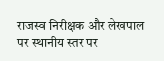राजस्व निरीक्षक और लेखपाल पर स्थानीय स्तर पर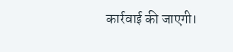कार्रवाई की जाएगी।